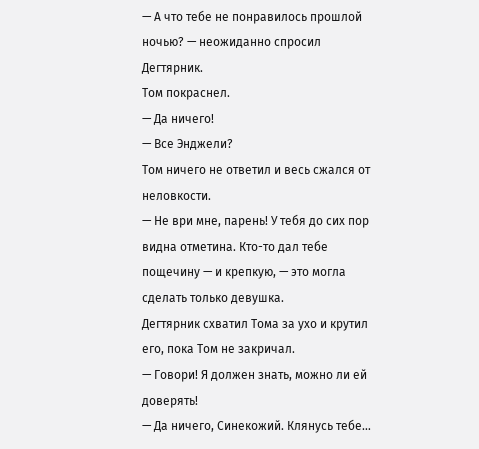— А что тебе не понравилось прошлой ночью? — неожиданно спросил Дегтярник.
Том покраснел.
— Да ничего!
— Все Энджели?
Том ничего не ответил и весь сжался от неловкости.
— Не ври мне, парень! У тебя до сих пор видна отметина. Кто-то дал тебе пощечину — и крепкую, — это могла сделать только девушка.
Дегтярник схватил Тома за ухо и крутил его, пока Том не закричал.
— Говори! Я должен знать, можно ли ей доверять!
— Да ничего, Синекожий. Клянусь тебе…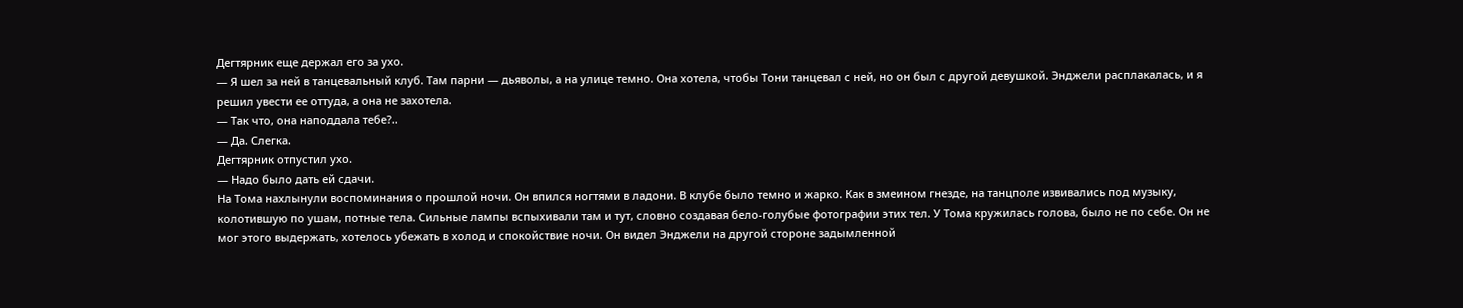Дегтярник еще держал его за ухо.
— Я шел за ней в танцевальный клуб. Там парни — дьяволы, а на улице темно. Она хотела, чтобы Тони танцевал с ней, но он был с другой девушкой. Энджели расплакалась, и я решил увести ее оттуда, а она не захотела.
— Так что, она наподдала тебе?..
— Да. Слегка.
Дегтярник отпустил ухо.
— Надо было дать ей сдачи.
На Тома нахлынули воспоминания о прошлой ночи. Он впился ногтями в ладони. В клубе было темно и жарко. Как в змеином гнезде, на танцполе извивались под музыку, колотившую по ушам, потные тела. Сильные лампы вспыхивали там и тут, словно создавая бело-голубые фотографии этих тел. У Тома кружилась голова, было не по себе. Он не мог этого выдержать, хотелось убежать в холод и спокойствие ночи. Он видел Энджели на другой стороне задымленной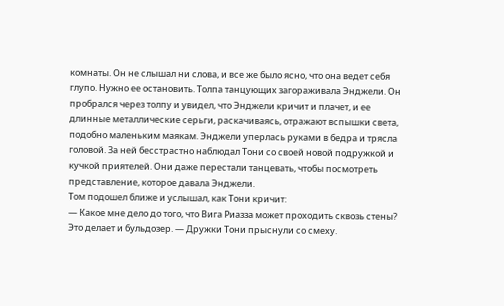комнаты. Он не слышал ни слова, и все же было ясно, что она ведет себя глупо. Нужно ее остановить. Толпа танцующих загораживала Энджели. Он пробрался через толпу и увидел, что Энджели кричит и плачет, и ее длинные металлические серьги, раскачиваясь, отражают вспышки света, подобно маленьким маякам. Энджели уперлась руками в бедра и трясла головой. За ней бесстрастно наблюдал Тони со своей новой подружкой и кучкой приятелей. Они даже перестали танцевать, чтобы посмотреть представление, которое давала Энджели.
Том подошел ближе и услышал, как Тони кричит:
— Какое мне дело до того, что Вига Риазза может проходить сквозь стены? Это делает и бульдозер. — Дружки Тони прыснули со смеху.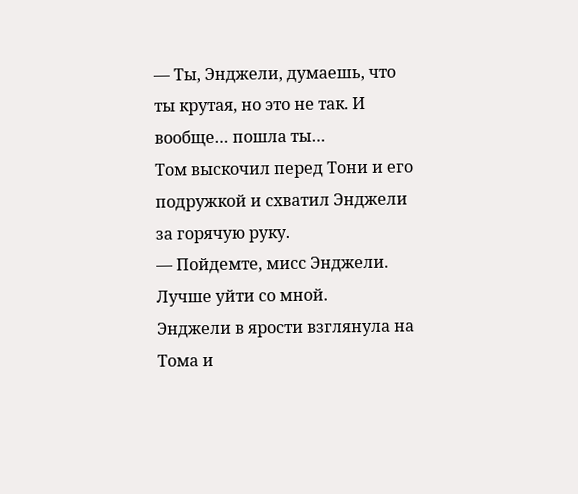— Ты, Энджели, думаешь, что ты крутая, но это не так. И вообще… пошла ты…
Том выскочил перед Тони и его подружкой и схватил Энджели за горячую руку.
— Пойдемте, мисс Энджели. Лучше уйти со мной.
Энджели в ярости взглянула на Тома и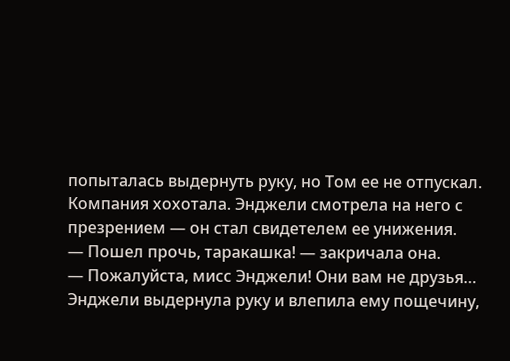попыталась выдернуть руку, но Том ее не отпускал. Компания хохотала. Энджели смотрела на него с презрением — он стал свидетелем ее унижения.
— Пошел прочь, таракашка! — закричала она.
— Пожалуйста, мисс Энджели! Они вам не друзья…
Энджели выдернула руку и влепила ему пощечину,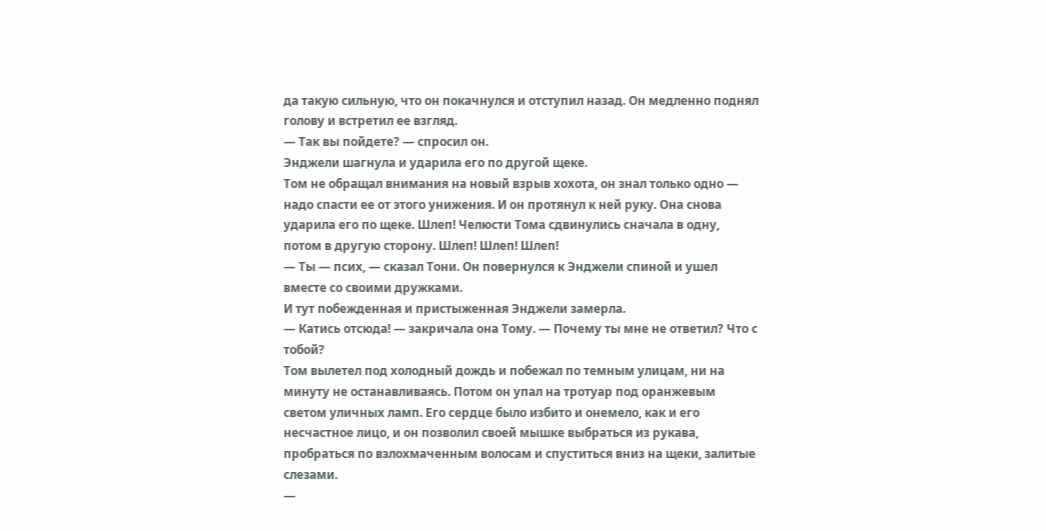да такую сильную, что он покачнулся и отступил назад. Он медленно поднял голову и встретил ее взгляд.
— Так вы пойдете? — спросил он.
Энджели шагнула и ударила его по другой щеке.
Том не обращал внимания на новый взрыв хохота, он знал только одно — надо спасти ее от этого унижения. И он протянул к ней руку. Она снова ударила его по щеке. Шлеп! Челюсти Тома сдвинулись сначала в одну, потом в другую сторону. Шлеп! Шлеп! Шлеп!
— Ты — псих, — сказал Тони. Он повернулся к Энджели спиной и ушел вместе со своими дружками.
И тут побежденная и пристыженная Энджели замерла.
— Катись отсюда! — закричала она Тому. — Почему ты мне не ответил? Что с тобой?
Том вылетел под холодный дождь и побежал по темным улицам, ни на минуту не останавливаясь. Потом он упал на тротуар под оранжевым светом уличных ламп. Его сердце было избито и онемело, как и его несчастное лицо, и он позволил своей мышке выбраться из рукава, пробраться по взлохмаченным волосам и спуститься вниз на щеки, залитые слезами.
—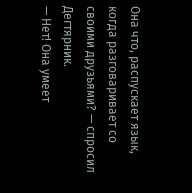Она что, распускает язык, когда разговаривает со своими друзьями? — спросил Дегтярник.
— Нет! Она умеет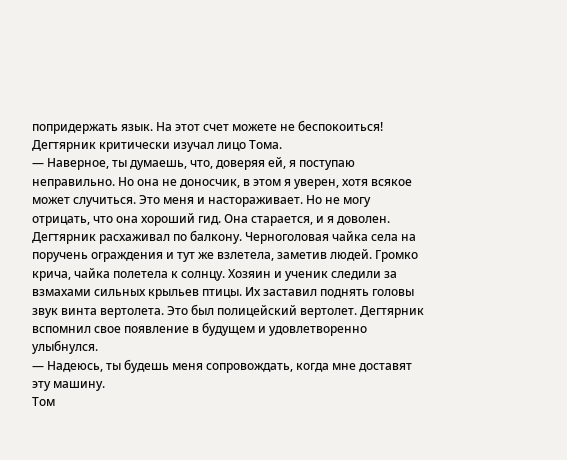попридержать язык. На этот счет можете не беспокоиться!
Дегтярник критически изучал лицо Тома.
— Наверное, ты думаешь, что, доверяя ей, я поступаю неправильно. Но она не доносчик, в этом я уверен, хотя всякое может случиться. Это меня и настораживает. Но не могу отрицать, что она хороший гид. Она старается, и я доволен.
Дегтярник расхаживал по балкону. Черноголовая чайка села на поручень ограждения и тут же взлетела, заметив людей. Громко крича, чайка полетела к солнцу. Хозяин и ученик следили за взмахами сильных крыльев птицы. Их заставил поднять головы звук винта вертолета. Это был полицейский вертолет. Дегтярник вспомнил свое появление в будущем и удовлетворенно улыбнулся.
— Надеюсь, ты будешь меня сопровождать, когда мне доставят эту машину.
Том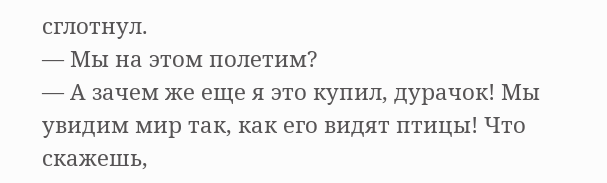сглотнул.
— Мы на этом полетим?
— А зачем же еще я это купил, дурачок! Мы увидим мир так, как его видят птицы! Что скажешь,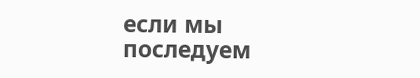если мы последуем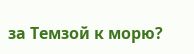за Темзой к морю?